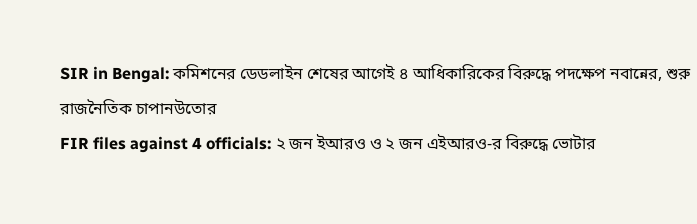SIR in Bengal: কমিশনের ডেডলাইন শেষের আগেই ৪ আধিকারিকের বিরুদ্ধে পদক্ষেপ নবান্নের, শুরু রাজনৈতিক চাপানউতোর
FIR files against 4 officials: ২ জন ইআরও ও ২ জন এইআরও-র বিরুদ্ধে ভোটার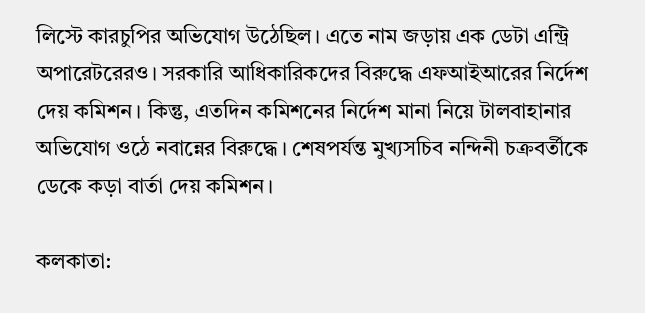লিস্টে কারচুপির অভিযোগ উঠেছিল। এতে নাম জড়ায় এক ডেটা এন্ট্রি অপারেটরেরও। সরকারি আধিকারিকদের বিরুদ্ধে এফআইআরের নির্দেশ দেয় কমিশন। কিন্তু, এতদিন কমিশনের নির্দেশ মানা নিয়ে টালবাহানার অভিযোগ ওঠে নবান্নের বিরুদ্ধে। শেষপর্যন্ত মুখ্যসচিব নন্দিনী চক্রবর্তীকে ডেকে কড়া বার্তা দেয় কমিশন।

কলকাতা: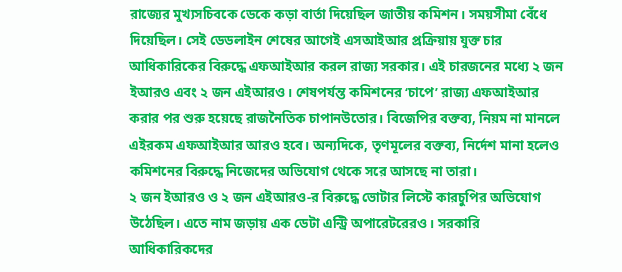রাজ্যের মুখ্যসচিবকে ডেকে কড়া বার্তা দিয়েছিল জাতীয় কমিশন। সময়সীমা বেঁধে দিয়েছিল। সেই ডেডলাইন শেষের আগেই এসআইআর প্রক্রিয়ায় যুক্ত চার আধিকারিকের বিরুদ্ধে এফআইআর করল রাজ্য সরকার। এই চারজনের মধ্যে ২ জন ইআরও এবং ২ জন এইআরও। শেষপর্যন্ত কমিশনের ‘চাপে’ রাজ্য এফআইআর করার পর শুরু হয়েছে রাজনৈতিক চাপানউতোর। বিজেপির বক্তব্য, নিয়ম না মানলে এইরকম এফআইআর আরও হবে। অন্যদিকে, তৃণমূলের বক্তব্য, নির্দেশ মানা হলেও কমিশনের বিরুদ্ধে নিজেদের অভিযোগ থেকে সরে আসছে না তারা।
২ জন ইআরও ও ২ জন এইআরও-র বিরুদ্ধে ভোটার লিস্টে কারচুপির অভিযোগ উঠেছিল। এতে নাম জড়ায় এক ডেটা এন্ট্রি অপারেটরেরও। সরকারি আধিকারিকদের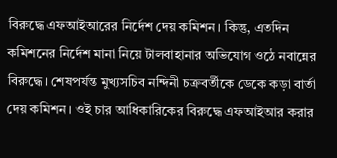বিরুদ্ধে এফআইআরের নির্দেশ দেয় কমিশন। কিন্তু, এতদিন কমিশনের নির্দেশ মানা নিয়ে টালবাহানার অভিযোগ ওঠে নবান্নের বিরুদ্ধে। শেষপর্যন্ত মুখ্যসচিব নন্দিনী চক্রবর্তীকে ডেকে কড়া বার্তা দেয় কমিশন। ওই চার আধিকারিকের বিরুদ্ধে এফআইআর করার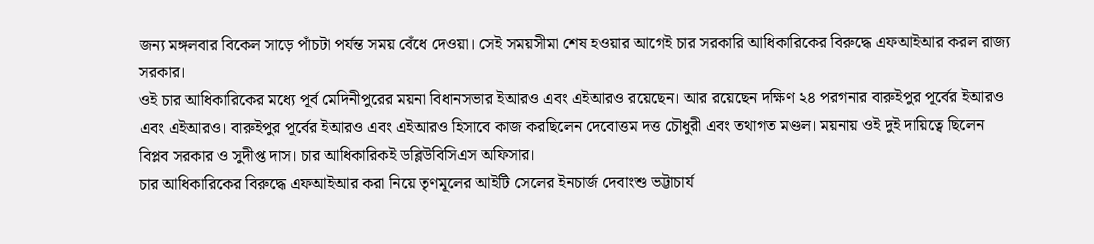জন্য মঙ্গলবার বিকেল সাড়ে পাঁচটা পর্যন্ত সময় বেঁধে দেওয়া। সেই সময়সীমা শেষ হওয়ার আগেই চার সরকারি আধিকারিকের বিরুদ্ধে এফআইআর করল রাজ্য সরকার।
ওই চার আধিকারিকের মধ্যে পূর্ব মেদিনীপুরের ময়না বিধানসভার ইআরও এবং এইআরও রয়েছেন। আর রয়েছেন দক্ষিণ ২৪ পরগনার বারুইপুর পূর্বের ইআরও এবং এইআরও। বারুইপুর পূর্বের ইআরও এবং এইআরও হিসাবে কাজ করছিলেন দেবোত্তম দত্ত চৌধুরী এবং তথাগত মণ্ডল। ময়নায় ওই দুই দায়িত্বে ছিলেন বিপ্লব সরকার ও সুদীপ্ত দাস। চার আধিকারিকই ডব্লিউবিসিএস অফিসার।
চার আধিকারিকের বিরুদ্ধে এফআইআর করা নিয়ে তৃণমূলের আইটি সেলের ইনচার্জ দেবাংশু ভট্টাচার্য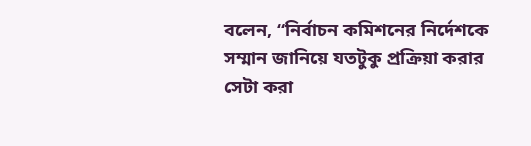বলেন, “নির্বাচন কমিশনের নির্দেশকে সম্মান জানিয়ে যতটুকু প্রক্রিয়া করার সেটা করা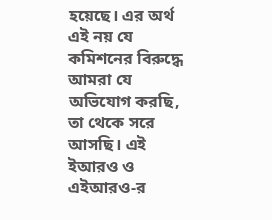হয়েছে। এর অর্থ এই নয় যে কমিশনের বিরুদ্ধে আমরা যে অভিযোগ করছি, তা থেকে সরে আসছি। এই ইআরও ও এইআরও-র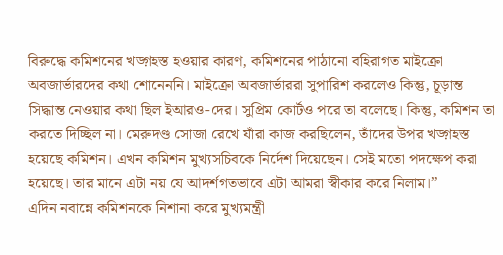বিরুদ্ধে কমিশনের খড়্গহস্ত হওয়ার কারণ, কমিশনের পাঠানো বহিরাগত মাইক্রো অবজার্ভারদের কথা শোনেননি। মাইক্রো অবজার্ভাররা সুপারিশ করলেও কিন্তু, চূড়ান্ত সিদ্ধান্ত নেওয়ার কথা ছিল ইআরও-দের। সুপ্রিম কোর্টও পরে তা বলেছে। কিন্তু, কমিশন তা করতে দিচ্ছিল না। মেরুদণ্ড সোজা রেখে যাঁরা কাজ করছিলেন, তাঁদের উপর খড়্গহস্ত হয়েছে কমিশন। এখন কমিশন মুখ্যসচিবকে নির্দেশ দিয়েছেন। সেই মতো পদক্ষেপ করা হয়েছে। তার মানে এটা নয় যে আদর্শগতভাবে এটা আমরা স্বীকার করে নিলাম।”
এদিন নবান্নে কমিশনকে নিশানা করে মুখ্যমন্ত্রী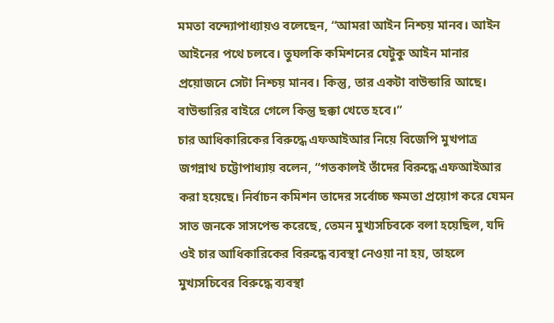মমতা বন্দ্যোপাধ্যায়ও বলেছেন, “আমরা আইন নিশ্চয় মানব। আইন আইনের পথে চলবে। তুঘলকি কমিশনের যেটুকু আইন মানার প্রয়োজনে সেটা নিশ্চয় মানব। কিন্তু, তার একটা বাউন্ডারি আছে। বাউন্ডারির বাইরে গেলে কিন্তু ছক্কা খেতে হবে।”
চার আধিকারিকের বিরুদ্ধে এফআইআর নিয়ে বিজেপি মুখপাত্র জগন্নাথ চট্টোপাধ্যায় বলেন, “গতকালই তাঁদের বিরুদ্ধে এফআইআর করা হয়েছে। নির্বাচন কমিশন তাদের সর্বোচ্চ ক্ষমতা প্রয়োগ করে যেমন সাত জনকে সাসপেন্ড করেছে, তেমন মুখ্যসচিবকে বলা হয়েছিল, যদি ওই চার আধিকারিকের বিরুদ্ধে ব্যবস্থা নেওয়া না হয়, তাহলে মুখ্যসচিবের বিরুদ্ধে ব্যবস্থা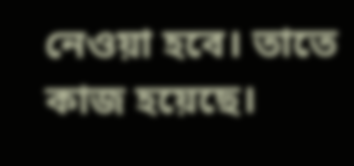নেওয়া হবে। তাতে কাজ হয়েছে।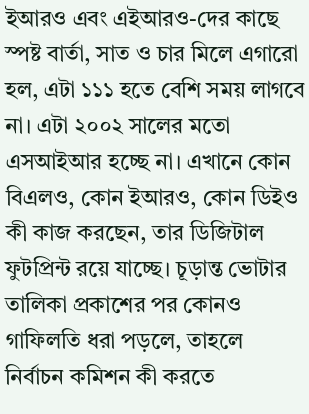ইআরও এবং এইআরও-দের কাছে স্পষ্ট বার্তা, সাত ও চার মিলে এগারো হল, এটা ১১১ হতে বেশি সময় লাগবে না। এটা ২০০২ সালের মতো এসআইআর হচ্ছে না। এখানে কোন বিএলও, কোন ইআরও, কোন ডিইও কী কাজ করছেন, তার ডিজিটাল ফুটপ্রিন্ট রয়ে যাচ্ছে। চূড়ান্ত ভোটার তালিকা প্রকাশের পর কোনও গাফিলতি ধরা পড়লে, তাহলে নির্বাচন কমিশন কী করতে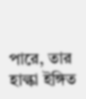পারে, তার হাল্কা ইঙ্গিত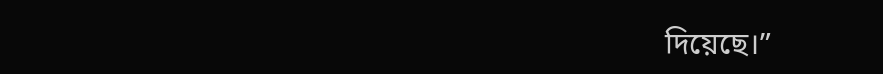দিয়েছে।”